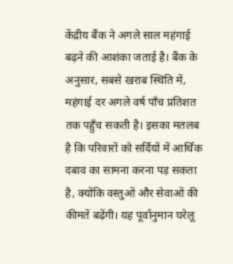केंद्रीय बैंक ने अगले साल महंगाई बढ़ने की आशंका जताई है। बैंक के अनुसार, सबसे खराब स्थिति में, महंगाई दर अगले वर्ष पाँच प्रतिशत तक पहुँच सकती है। इसका मतलब है कि परिवारों को सर्दियों में आर्थिक दबाव का सामना करना पड़ सकता है, क्योंकि वस्तुओं और सेवाओं की कीमतें बढ़ेंगी। यह पूर्वानुमान घरेलू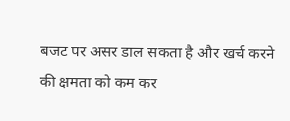बजट पर असर डाल सकता है और खर्च करने की क्षमता को कम कर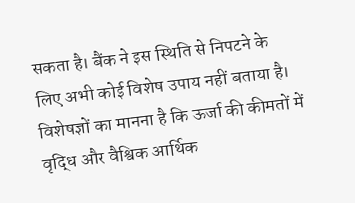सकता है। बैंक ने इस स्थिति से निपटने के लिए अभी कोई विशेष उपाय नहीं बताया है। विशेषज्ञों का मानना है कि ऊर्जा की कीमतों में वृद्धि और वैश्विक आर्थिक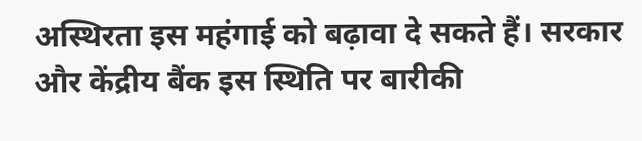अस्थिरता इस महंगाई को बढ़ावा दे सकते हैं। सरकार और केंद्रीय बैंक इस स्थिति पर बारीकी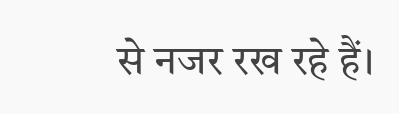से नजर रख रहे हैं।